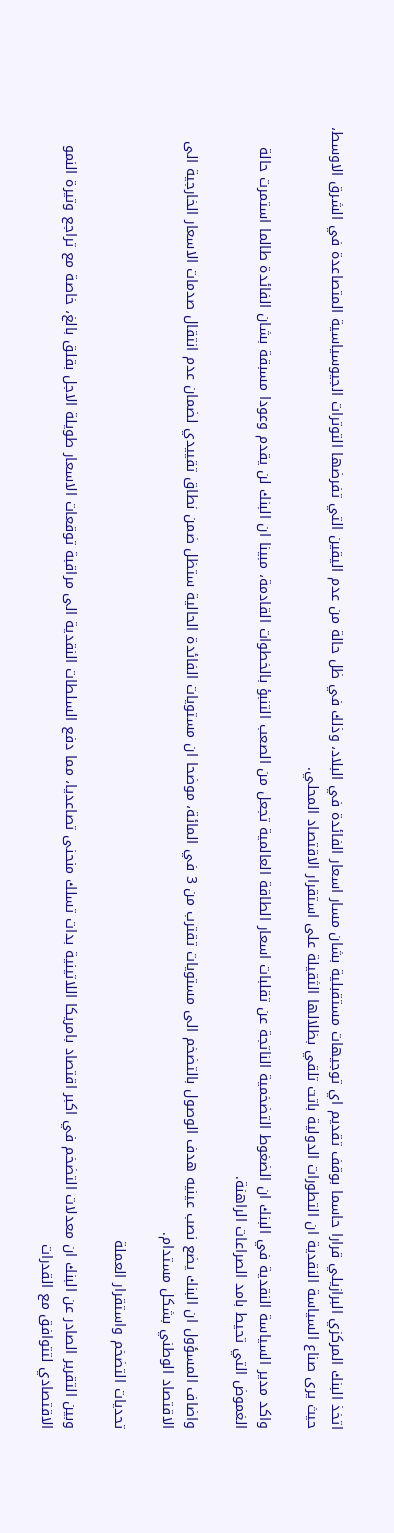اتخذ البنك المركزي البرازيلي قرارا حاسما بوقف تقديم اي توجيهات مستقبلية بشان مسار اسعار الفائدة في البلاد، وذلك في ظل حالة من عدم اليقين التي تفرضها التوترات الجيوسياسية المتصاعدة في الشرق الاوسط، حيث يرى صناع السياسة النقدية ان التطورات الدولية باتت تلقي بظلالها الثقيلة على استقرار الاقتصاد المحلي.

واكد مدير السياسة النقدية في البنك ان الضغوط التضخمية الناتجة عن تقلبات اسعار الطاقة العالمية تجعل من الصعب التنبؤ بالخطوات القادمة، مبينا ان البنك لن يقدم وعودا مسبقة بشان الفائدة طالما استمرت حالة الغموض التي تحيط بامد الصراعات الراهنة.

واضاف المسؤول ان البنك يضع نصب عينيه هدف الوصول بالتضخم الى مستويات تقترب من 3 في المائة، موضحا ان مستويات الفائدة الحالية ستظل ضمن نطاق تقييدي لضمان عدم انتقال صدمات الاسعار الخارجية الى الاقتصاد الوطني بشكل مستدام.

تحديات التضخم واستقرار العملة

وبين التقرير الصادر عن البنك ان معدلات التضخم في اكبر اقتصاد بامريكا اللاتينية بدات تسلك منحنى تصاعديا، مما دفع السلطات النقدية الى مراقبة توقعات الاسعار طويلة الاجل بقلق بالغ، خاصة مع تراجع وتيرة النمو الاقتصادي لتتوافق مع القدرات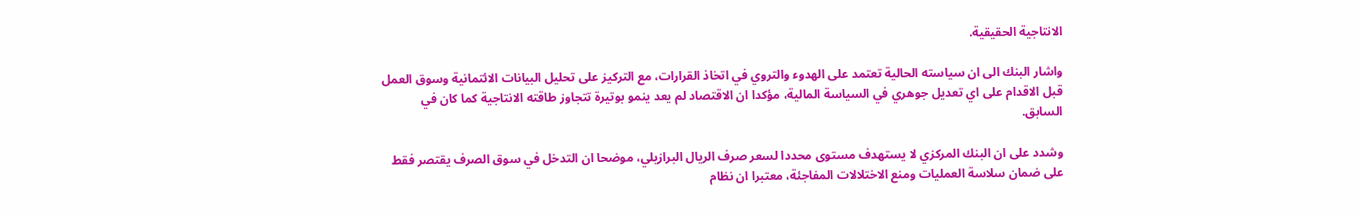الانتاجية الحقيقية.

واشار البنك الى ان سياسته الحالية تعتمد على الهدوء والتروي في اتخاذ القرارات، مع التركيز على تحليل البيانات الائتمانية وسوق العمل قبل الاقدام على اي تعديل جوهري في السياسة المالية، مؤكدا ان الاقتصاد لم يعد ينمو بوتيرة تتجاوز طاقته الانتاجية كما كان في السابق.

وشدد على ان البنك المركزي لا يستهدف مستوى محددا لسعر صرف الريال البرازيلي، موضحا ان التدخل في سوق الصرف يقتصر فقط على ضمان سلاسة العمليات ومنع الاختلالات المفاجئة، معتبرا ان نظام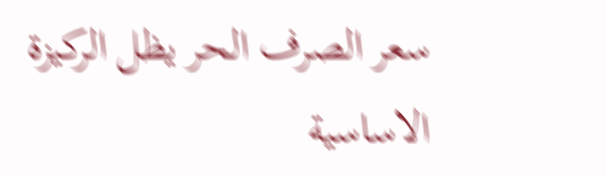سعر الصرف الحر يظل الركيزة الاساسية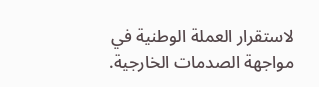لاستقرار العملة الوطنية في مواجهة الصدمات الخارجية.